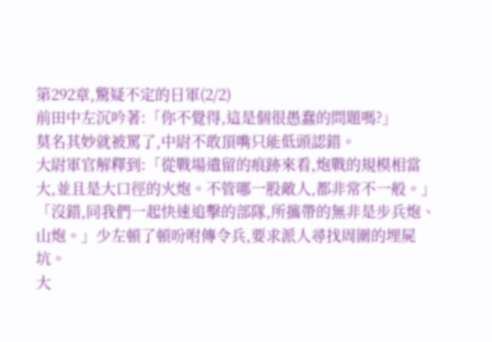第292章,驚疑不定的日軍(2/2)
前田中左沉吟著:「你不覺得,這是個很愚蠢的問題嗎?」
莫名其妙就被罵了,中尉不敢頂嘴只能低頭認錯。
大尉軍官解釋到:「從戰場遺留的痕跡來看,炮戰的規模相當大,並且是大口徑的火炮。不管哪一股敵人,都非常不一般。」
「沒錯,同我們一起快速追擊的部隊,所攜帶的無非是步兵炮、山炮。」少左頓了頓吩咐傳令兵,要求派人尋找周圍的埋屍坑。
大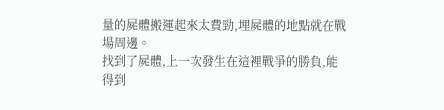量的屍體搬運起來太費勁,埋屍體的地點就在戰場周邊。
找到了屍體,上一次發生在這裡戰爭的勝負,能得到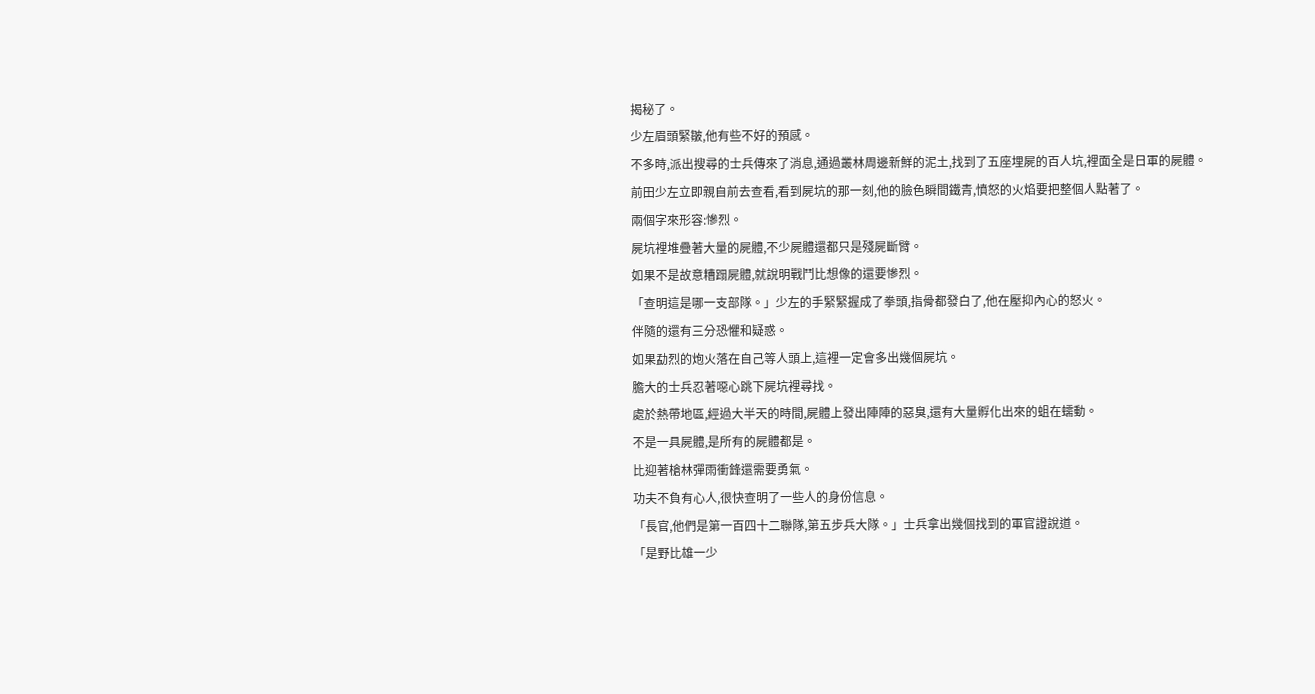揭秘了。
少左眉頭緊皺,他有些不好的預感。
不多時,派出搜尋的士兵傳來了消息,通過叢林周邊新鮮的泥土,找到了五座埋屍的百人坑,裡面全是日軍的屍體。
前田少左立即親自前去查看,看到屍坑的那一刻,他的臉色瞬間鐵青,憤怒的火焰要把整個人點著了。
兩個字來形容:慘烈。
屍坑裡堆疊著大量的屍體,不少屍體還都只是殘屍斷臂。
如果不是故意糟蹋屍體,就說明戰鬥比想像的還要慘烈。
「查明這是哪一支部隊。」少左的手緊緊握成了拳頭,指骨都發白了,他在壓抑內心的怒火。
伴隨的還有三分恐懼和疑惑。
如果勐烈的炮火落在自己等人頭上,這裡一定會多出幾個屍坑。
膽大的士兵忍著噁心跳下屍坑裡尋找。
處於熱帶地區,經過大半天的時間,屍體上發出陣陣的惡臭,還有大量孵化出來的蛆在蠕動。
不是一具屍體,是所有的屍體都是。
比迎著槍林彈雨衝鋒還需要勇氣。
功夫不負有心人,很快查明了一些人的身份信息。
「長官,他們是第一百四十二聯隊,第五步兵大隊。」士兵拿出幾個找到的軍官證說道。
「是野比雄一少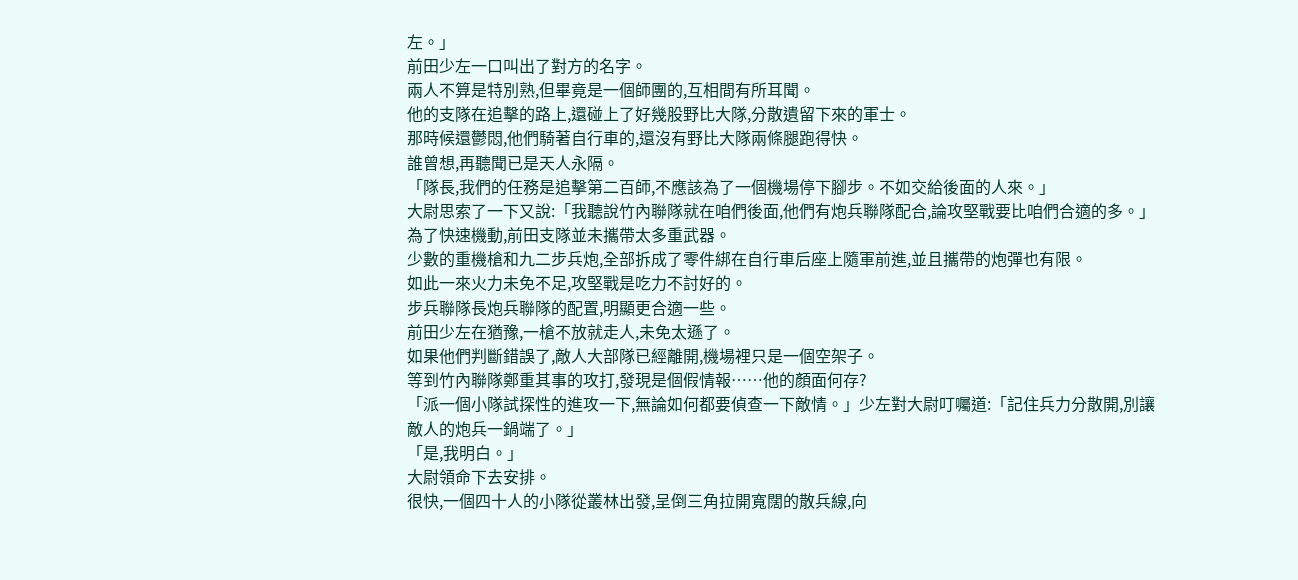左。」
前田少左一口叫出了對方的名字。
兩人不算是特別熟,但畢竟是一個師團的,互相間有所耳聞。
他的支隊在追擊的路上,還碰上了好幾股野比大隊,分散遺留下來的軍士。
那時候還鬱悶,他們騎著自行車的,還沒有野比大隊兩條腿跑得快。
誰曾想,再聽聞已是天人永隔。
「隊長,我們的任務是追擊第二百師,不應該為了一個機場停下腳步。不如交給後面的人來。」
大尉思索了一下又說:「我聽說竹內聯隊就在咱們後面,他們有炮兵聯隊配合,論攻堅戰要比咱們合適的多。」
為了快速機動,前田支隊並未攜帶太多重武器。
少數的重機槍和九二步兵炮,全部拆成了零件綁在自行車后座上隨軍前進,並且攜帶的炮彈也有限。
如此一來火力未免不足,攻堅戰是吃力不討好的。
步兵聯隊長炮兵聯隊的配置,明顯更合適一些。
前田少左在猶豫,一槍不放就走人,未免太遜了。
如果他們判斷錯誤了,敵人大部隊已經離開,機場裡只是一個空架子。
等到竹內聯隊鄭重其事的攻打,發現是個假情報……他的顏面何存?
「派一個小隊試探性的進攻一下,無論如何都要偵查一下敵情。」少左對大尉叮囑道:「記住兵力分散開,別讓敵人的炮兵一鍋端了。」
「是,我明白。」
大尉領命下去安排。
很快,一個四十人的小隊從叢林出發,呈倒三角拉開寬闊的散兵線,向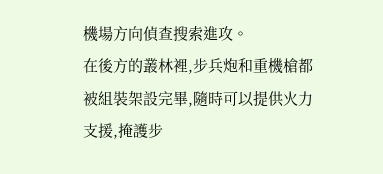機場方向偵查搜索進攻。
在後方的叢林裡,步兵炮和重機槍都被組裝架設完畢,隨時可以提供火力支援,掩護步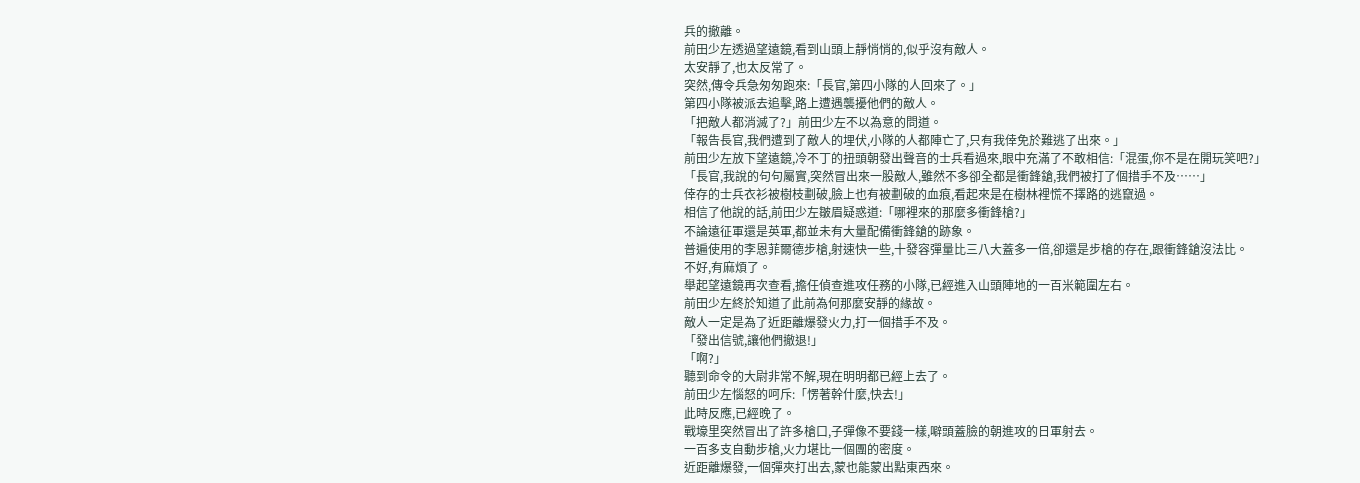兵的撤離。
前田少左透過望遠鏡,看到山頭上靜悄悄的,似乎沒有敵人。
太安靜了,也太反常了。
突然,傳令兵急匆匆跑來:「長官,第四小隊的人回來了。」
第四小隊被派去追擊,路上遭遇襲擾他們的敵人。
「把敵人都消滅了?」前田少左不以為意的問道。
「報告長官,我們遭到了敵人的埋伏,小隊的人都陣亡了,只有我倖免於難逃了出來。」
前田少左放下望遠鏡,冷不丁的扭頭朝發出聲音的士兵看過來,眼中充滿了不敢相信:「混蛋,你不是在開玩笑吧?」
「長官,我說的句句屬實,突然冒出來一股敵人,雖然不多卻全都是衝鋒鎗,我們被打了個措手不及……」
倖存的士兵衣衫被樹枝劃破,臉上也有被劃破的血痕,看起來是在樹林裡慌不擇路的逃竄過。
相信了他說的話,前田少左皺眉疑惑道:「哪裡來的那麼多衝鋒槍?」
不論遠征軍還是英軍,都並未有大量配備衝鋒鎗的跡象。
普遍使用的李恩菲爾德步槍,射速快一些,十發容彈量比三八大蓋多一倍,卻還是步槍的存在,跟衝鋒鎗沒法比。
不好,有麻煩了。
舉起望遠鏡再次查看,擔任偵查進攻任務的小隊,已經進入山頭陣地的一百米範圍左右。
前田少左終於知道了此前為何那麼安靜的緣故。
敵人一定是為了近距離爆發火力,打一個措手不及。
「發出信號,讓他們撤退!」
「啊?」
聽到命令的大尉非常不解,現在明明都已經上去了。
前田少左惱怒的呵斥:「愣著幹什麼,快去!」
此時反應,已經晚了。
戰壕里突然冒出了許多槍口,子彈像不要錢一樣,噼頭蓋臉的朝進攻的日軍射去。
一百多支自動步槍,火力堪比一個團的密度。
近距離爆發,一個彈夾打出去,蒙也能蒙出點東西來。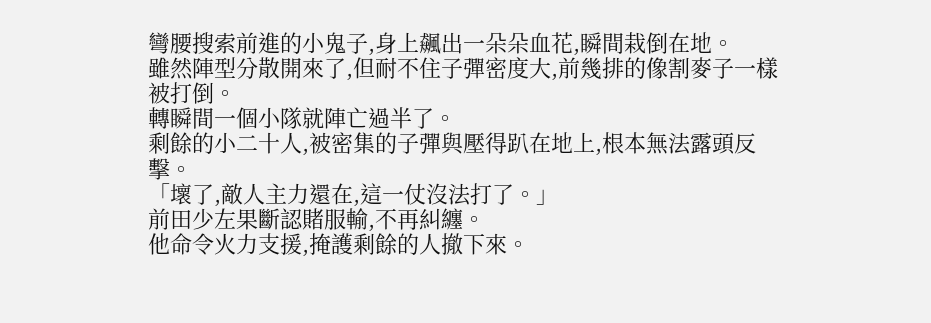彎腰搜索前進的小鬼子,身上飆出一朵朵血花,瞬間栽倒在地。
雖然陣型分散開來了,但耐不住子彈密度大,前幾排的像割麥子一樣被打倒。
轉瞬間一個小隊就陣亡過半了。
剩餘的小二十人,被密集的子彈與壓得趴在地上,根本無法露頭反擊。
「壞了,敵人主力還在,這一仗沒法打了。」
前田少左果斷認賭服輸,不再糾纏。
他命令火力支援,掩護剩餘的人撤下來。